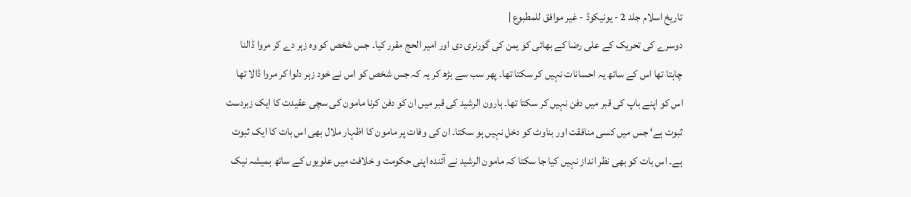تاریخ اسلام جلد 2 - یونیکوڈ - غیر موافق للمطبوع |
دوسرے کی تحریک کے علی رضا کے بھائی کو یمن کی گورنری دی اور امیر الحج مقرر کیا۔ جس شخص کو وہ زہر دے کر مروا ڈالنا چاہتا تھا اس کے ساتھ یہ احسانات نہیں کر سکتا تھا۔ پھر سب سے بڑھ کر یہ کہ جس شخص کو اس نے خود زہر دلوا کر مروا ڈالا تھا اس کو اپنے باپ کی قبر میں دفن نہیں کر سکتا تھا۔ ہارون الرشید کی قبر میں ان کو دفن کرنا مامون کی سچی عقیدت کا ایک زبردست ثبوت ہے‘ جس میں کسی منافقت اور بناوٹ کو دخل نہیں ہو سکتا۔ ان کی وفات پر مامون کا اظہار ملال بھی اس بات کا ایک ثبوت ہے۔ اس بات کو بھی نظر انداز نہیں کیا جا سکتا کہ مامون الرشید نے آئندہ اپنی حکومت و خلافت میں علویوں کے ساتھ ہمیشہ نیک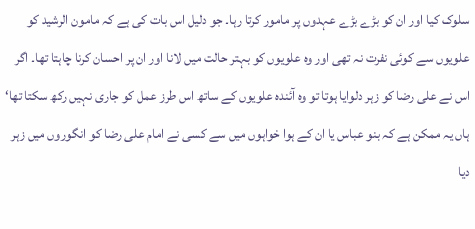سلوک کیا اور ان کو بڑے بڑے عہدوں پر مامور کرتا رہا۔ جو دلیل اس بات کی ہے کہ مامون الرشید کو علویوں سے کوئی نفرت نہ تھی اور وہ علویوں کو بہتر حالت میں لانا اور ان پر احسان کرنا چاہتا تھا۔ اگر اس نے علی رضا کو زہر دلوایا ہوتا تو وہ آئندہ علویوں کے ساتھ اس طرز عمل کو جاری نہیں رکھ سکتا تھا‘ ہاں یہ ممکن ہے کہ بنو عباس یا ان کے ہوا خواہوں میں سے کسی نے امام علی رضا کو انگوروں میں زہر دیا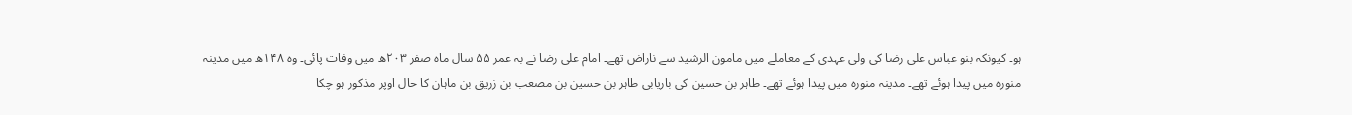ہو۔ کیونکہ بنو عباس علی رضا کی ولی عہدی کے معاملے میں مامون الرشید سے ناراض تھے۔ امام علی رضا نے بہ عمر ۵۵ سال ماہ صفر ۲۰۳ھ میں وفات پائی۔ وہ ۱۴۸ھ میں مدینہ منورہ میں پیدا ہوئے تھے۔ مدینہ منورہ میں پیدا ہوئے تھے۔ طاہر بن حسین کی باریابی طاہر بن حسین بن مصعب بن زریق بن ماہان کا حال اوپر مذکور ہو چکا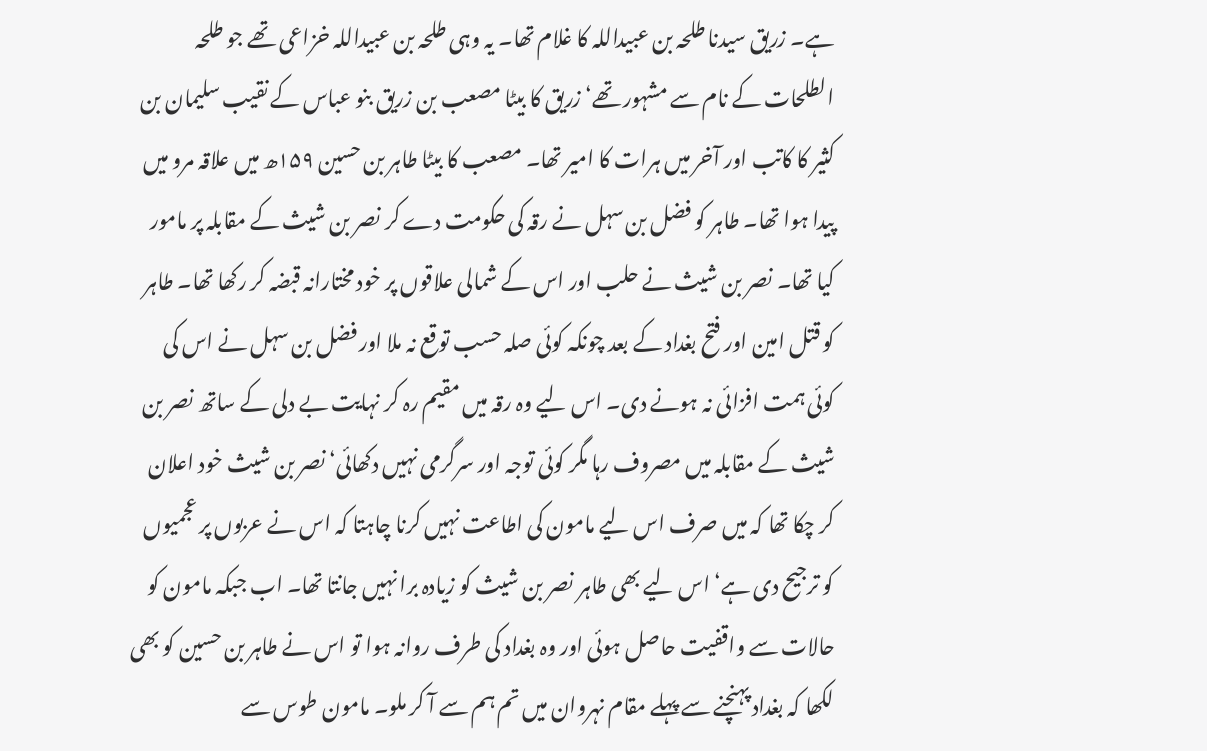ہے۔ زریق سیدنا طلحہ بن عبیداللہ کا غلام تھا۔ یہ وہی طلحہ بن عبیداللہ خزاعی تھے جو طلحہ الطلحات کے نام سے مشہور تھے‘ زریق کا بیٹا مصعب بن زریق بنو عباس کے نقیب سلیمان بن کثیر کا کاتب اور آخر میں ہرات کا امیر تھا۔ مصعب کا بیٹا طاہر بن حسین ۱۵۹ھ میں علاقہ مرو میں پیدا ہوا تھا۔ طاہر کو فضل بن سہل نے رقہ کی حکومت دے کر نصر بن شیث کے مقابلہ پر مامور کیا تھا۔ نصر بن شیث نے حلب اور اس کے شمالی علاقوں پر خود مختارانہ قبضہ کر رکھا تھا۔ طاہر کو قتل امین اور فتح بغداد کے بعد چونکہ کوئی صلہ حسب توقع نہ ملا اور فضل بن سہل نے اس کی کوئی ہمت افزائی نہ ہونے دی۔ اس لیے وہ رقہ میں مقیم رہ کر نہایت بے دلی کے ساتھ نصر بن شیث کے مقابلہ میں مصروف رہا مگر کوئی توجہ اور سرگرمی نہیں دکھائی‘ نصر بن شیث خود اعلان کر چکا تھا کہ میں صرف اس لیے مامون کی اطاعت نہیں کرنا چاہتا کہ اس نے عربوں پر عجمیوں کو ترجیح دی ہے‘ اس لیے بھی طاہر نصر بن شیث کو زیادہ برا نہیں جانتا تھا۔ اب جبکہ مامون کو حالات سے واقفیت حاصل ہوئی اور وہ بغداد کی طرف روانہ ہوا تو اس نے طاہر بن حسین کو بھی لکھا کہ بغداد پہنچنے سے پہلے مقام نہروان میں تم ہم سے آ کر ملو۔ مامون طوس سے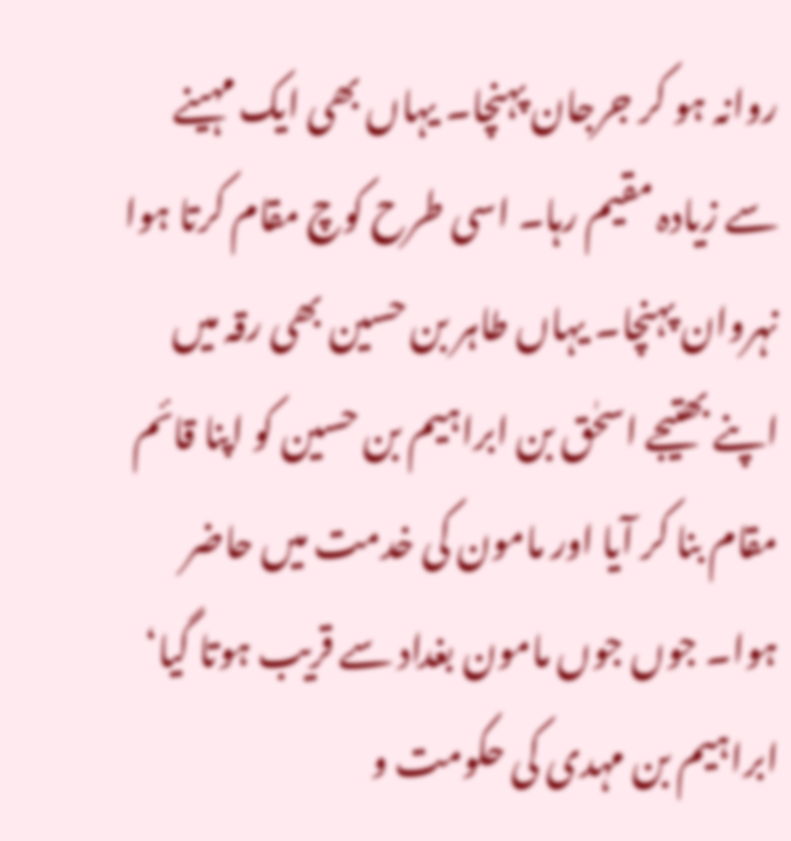روانہ ہو کر جرجان پہنچا۔ یہاں بھی ایک مہینے سے زیادہ مقیم رہا۔ اسی طرح کوچ مقام کرتا ہوا نہروان پہنچا۔ یہاں طاہر بن حسین بھی رقہ میں اپنے بھتیجے اسحٰق بن ابراہیم بن حسین کو اپنا قائم مقام بنا کر آیا اور مامون کی خدمت میں حاضر ہوا۔ جوں جوں مامون بغداد سے قریب ہوتا گیا‘ ابراہیم بن مہدی کی حکومت و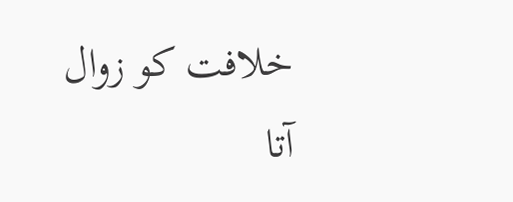خلافت کو زوال آتا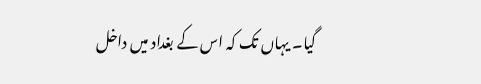گیا۔ یہاں تک کہ اس کے بغداد میں داخل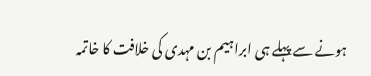ہونے سے پہلے ہی ابراہیم بن مہدی کی خلافت کا خاتمہ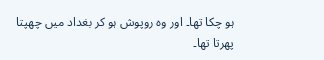ہو چکا تھا۔ اور وہ روپوش ہو کر بغداد میں چھپتا پھرتا تھا۔